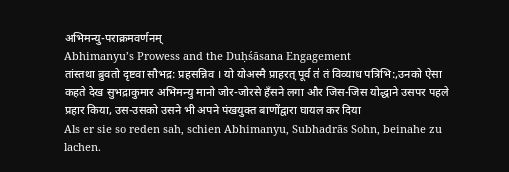अभिमन्यु-पराक्रमवर्णनम्
Abhimanyu’s Prowess and the Duḥśāsana Engagement
तांस्तथा ब्रुवतो दृष्टवा सौभद्र: प्रहसन्निव । यो योअस्मै प्राहरत् पूर्व त॑ तं विव्याध पत्रिभि:,उनको ऐसा कहते देख सुभद्राकुमार अभिमन्यु मानो जोर-जोरसे हँसने लगा और जिस-जिस योद्धाने उसपर पहले प्रहार किया, उस-उसको उसने भी अपने पंखयुक्त बाणोंद्वारा घायल कर दिया
Als er sie so reden sah, schien Abhimanyu, Subhadrās Sohn, beinahe zu lachen.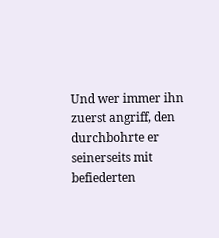Und wer immer ihn zuerst angriff, den durchbohrte er seinerseits mit befiederten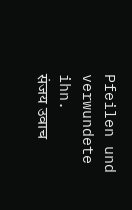Pfeilen und verwundete ihn.
संजय उवाच